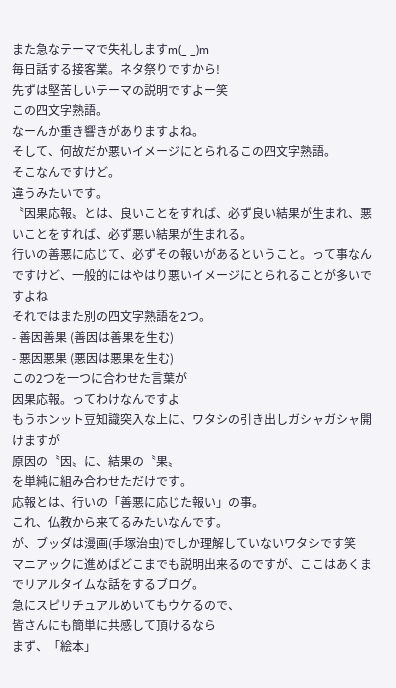また急なテーマで失礼しますm(_ _)m
毎日話する接客業。ネタ祭りですから!
先ずは堅苦しいテーマの説明ですよー笑
この四文字熟語。
なーんか重き響きがありますよね。
そして、何故だか悪いイメージにとられるこの四文字熟語。
そこなんですけど。
違うみたいです。
〝因果応報〟とは、良いことをすれば、必ず良い結果が生まれ、悪いことをすれば、必ず悪い結果が生まれる。
行いの善悪に応じて、必ずその報いがあるということ。って事なんですけど、一般的にはやはり悪いイメージにとられることが多いですよね
それではまた別の四文字熟語を2つ。
- 善因善果 (善因は善果を生む)
- 悪因悪果 (悪因は悪果を生む)
この2つを一つに合わせた言葉が
因果応報。ってわけなんですよ
もうホンット豆知識突入な上に、ワタシの引き出しガシャガシャ開けますが
原因の〝因〟に、結果の〝果〟
を単純に組み合わせただけです。
応報とは、行いの「善悪に応じた報い」の事。
これ、仏教から来てるみたいなんです。
が、ブッダは漫画(手塚治虫)でしか理解していないワタシです笑
マニアックに進めばどこまでも説明出来るのですが、ここはあくまでリアルタイムな話をするブログ。
急にスピリチュアルめいてもウケるので、
皆さんにも簡単に共感して頂けるなら
まず、「絵本」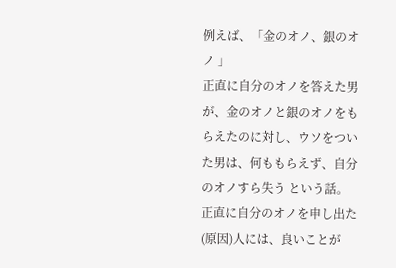例えば、「金のオノ、銀のオノ 」
正直に自分のオノを答えた男が、金のオノと銀のオノをもらえたのに対し、ウソをついた男は、何ももらえず、自分のオノすら失う という話。
正直に自分のオノを申し出た(原因)人には、良いことが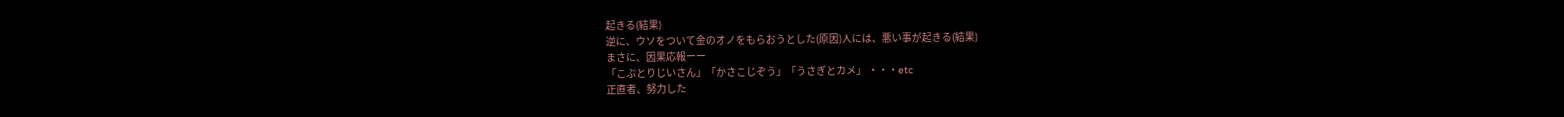起きる(結果)
逆に、ウソをついて金のオノをもらおうとした(原因)人には、悪い事が起きる(結果)
まさに、因果応報ーー
「こぶとりじいさん」「かさこじぞう」「うさぎとカメ」 ・・・etc
正直者、努力した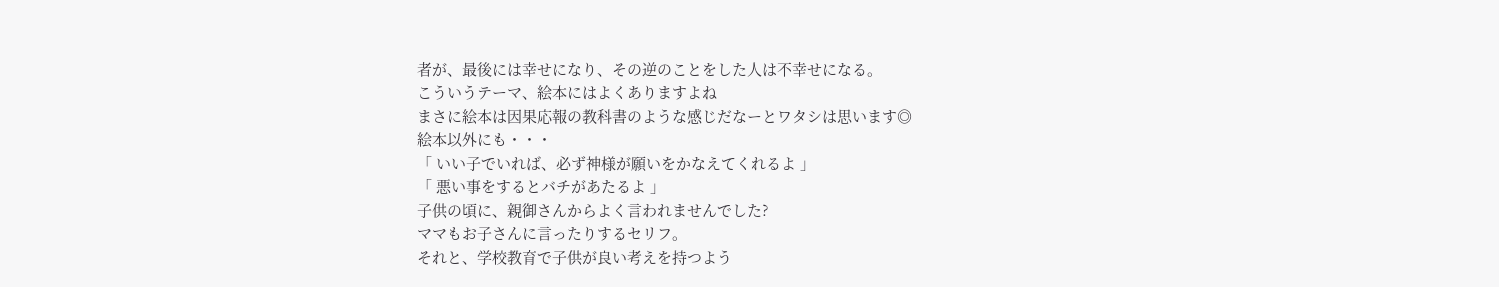者が、最後には幸せになり、その逆のことをした人は不幸せになる。
こういうテーマ、絵本にはよくありますよね
まさに絵本は因果応報の教科書のような感じだなーとワタシは思います◎
絵本以外にも・・・
「 いい子でいれば、必ず神様が願いをかなえてくれるよ 」
「 悪い事をするとバチがあたるよ 」
子供の頃に、親御さんからよく言われませんでした?
ママもお子さんに言ったりするセリフ。
それと、学校教育で子供が良い考えを持つよう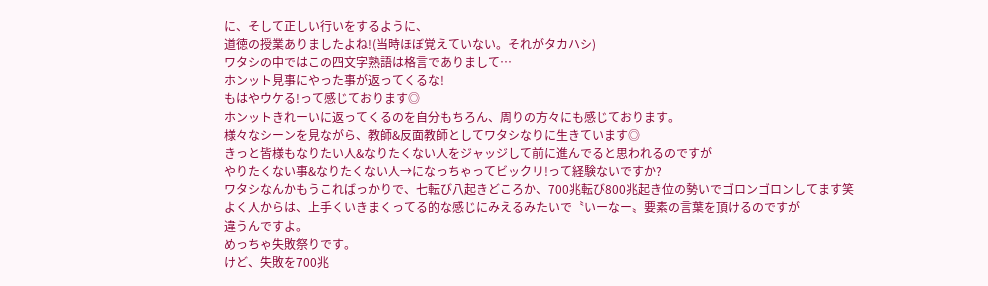に、そして正しい行いをするように、
道徳の授業ありましたよね!(当時ほぼ覚えていない。それがタカハシ)
ワタシの中ではこの四文字熟語は格言でありまして…
ホンット見事にやった事が返ってくるな!
もはやウケる!って感じております◎
ホンットきれーいに返ってくるのを自分もちろん、周りの方々にも感じております。
様々なシーンを見ながら、教師&反面教師としてワタシなりに生きています◎
きっと皆様もなりたい人&なりたくない人をジャッジして前に進んでると思われるのですが
やりたくない事&なりたくない人→になっちゃってビックリ!って経験ないですか?
ワタシなんかもうこればっかりで、七転び八起きどころか、700兆転び800兆起き位の勢いでゴロンゴロンしてます笑
よく人からは、上手くいきまくってる的な感じにみえるみたいで〝いーなー〟要素の言葉を頂けるのですが
違うんですよ。
めっちゃ失敗祭りです。
けど、失敗を700兆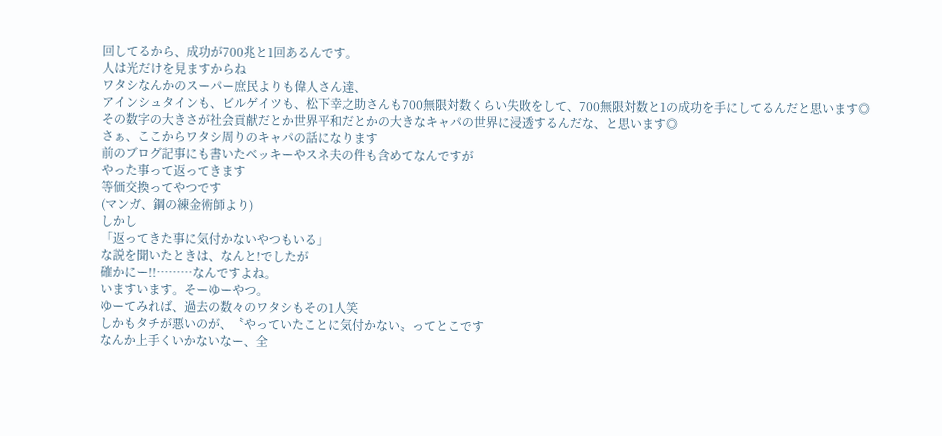回してるから、成功が700兆と1回あるんです。
人は光だけを見ますからね
ワタシなんかのスーパー庶民よりも偉人さん達、
アインシュタインも、ビルゲイツも、松下幸之助さんも700無限対数くらい失敗をして、700無限対数と1の成功を手にしてるんだと思います◎
その数字の大きさが社会貢献だとか世界平和だとかの大きなキャパの世界に浸透するんだな、と思います◎
さぁ、ここからワタシ周りのキャパの話になります
前のブログ記事にも書いたベッキーやスネ夫の件も含めてなんですが
やった事って返ってきます
等価交換ってやつです
(マンガ、鋼の練金術師より)
しかし
「返ってきた事に気付かないやつもいる」
な説を聞いたときは、なんと!でしたが
確かにー!!………なんですよね。
いますいます。そーゆーやつ。
ゆーてみれば、過去の数々のワタシもその1人笑
しかもタチが悪いのが、〝やっていたことに気付かない〟ってとこです
なんか上手くいかないなー、全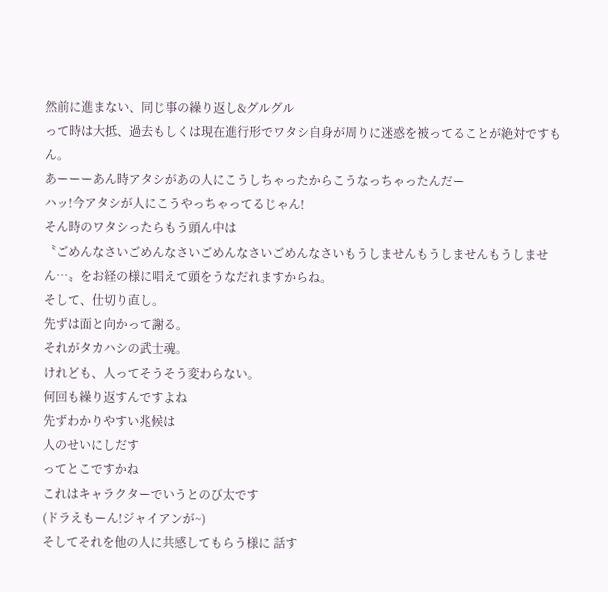然前に進まない、同じ事の繰り返し&グルグル
って時は大抵、過去もしくは現在進行形でワタシ自身が周りに迷惑を被ってることが絶対ですもん。
あーーーあん時アタシがあの人にこうしちゃったからこうなっちゃったんだー
ハッ!今アタシが人にこうやっちゃってるじゃん!
そん時のワタシったらもう頭ん中は
〝ごめんなさいごめんなさいごめんなさいごめんなさいもうしませんもうしませんもうしません…〟をお経の様に唱えて頭をうなだれますからね。
そして、仕切り直し。
先ずは面と向かって謝る。
それがタカハシの武士魂。
けれども、人ってそうそう変わらない。
何回も繰り返すんですよね
先ずわかりやすい兆候は
人のせいにしだす
ってとこですかね
これはキャラクターでいうとのび太です
(ドラえもーん!ジャイアンが~)
そしてそれを他の人に共感してもらう様に 話す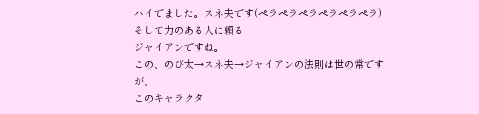ハイでました。スネ夫です(ペラペラペラペラペラペラ)
そして力のある人に頼る
ジャイアンですね。
この、のび太→スネ夫→ジャイアンの法則は世の常ですが、
このキャラクタ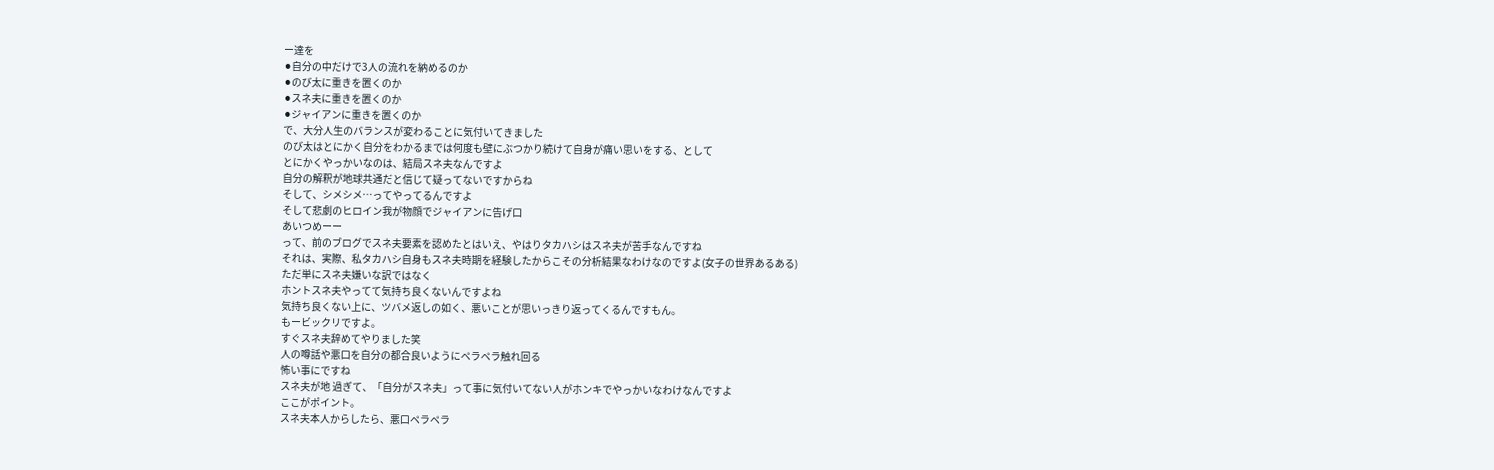ー達を
⚫自分の中だけで3人の流れを納めるのか
⚫のび太に重きを置くのか
⚫スネ夫に重きを置くのか
⚫ジャイアンに重きを置くのか
で、大分人生のバランスが変わることに気付いてきました
のび太はとにかく自分をわかるまでは何度も壁にぶつかり続けて自身が痛い思いをする、として
とにかくやっかいなのは、結局スネ夫なんですよ
自分の解釈が地球共通だと信じて疑ってないですからね
そして、シメシメ…ってやってるんですよ
そして悲劇のヒロイン我が物顔でジャイアンに告げ口
あいつめーー
って、前のブログでスネ夫要素を認めたとはいえ、やはりタカハシはスネ夫が苦手なんですね
それは、実際、私タカハシ自身もスネ夫時期を経験したからこその分析結果なわけなのですよ(女子の世界あるある)
ただ単にスネ夫嫌いな訳ではなく
ホントスネ夫やってて気持ち良くないんですよね
気持ち良くない上に、ツバメ返しの如く、悪いことが思いっきり返ってくるんですもん。
もービックリですよ。
すぐスネ夫辞めてやりました笑
人の噂話や悪口を自分の都合良いようにペラペラ触れ回る
怖い事にですね
スネ夫が地 過ぎて、「自分がスネ夫」って事に気付いてない人がホンキでやっかいなわけなんですよ
ここがポイント。
スネ夫本人からしたら、悪口ペラペラ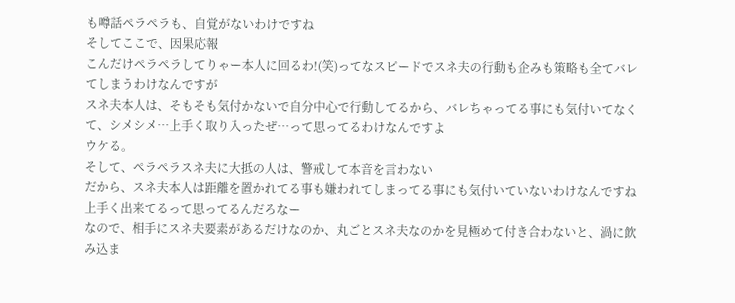も噂話ペラペラも、自覚がないわけですね
そしてここで、因果応報
こんだけペラペラしてりゃー本人に回るわ!(笑)ってなスピードでスネ夫の行動も企みも策略も全てバレてしまうわけなんですが
スネ夫本人は、そもそも気付かないで自分中心で行動してるから、バレちゃってる事にも気付いてなくて、シメシメ…上手く取り入ったぜ…って思ってるわけなんですよ
ウケる。
そして、ペラペラスネ夫に大抵の人は、警戒して本音を言わない
だから、スネ夫本人は距離を置かれてる事も嫌われてしまってる事にも気付いていないわけなんですね
上手く出来てるって思ってるんだろなー
なので、相手にスネ夫要素があるだけなのか、丸ごとスネ夫なのかを見極めて付き合わないと、渦に飲み込ま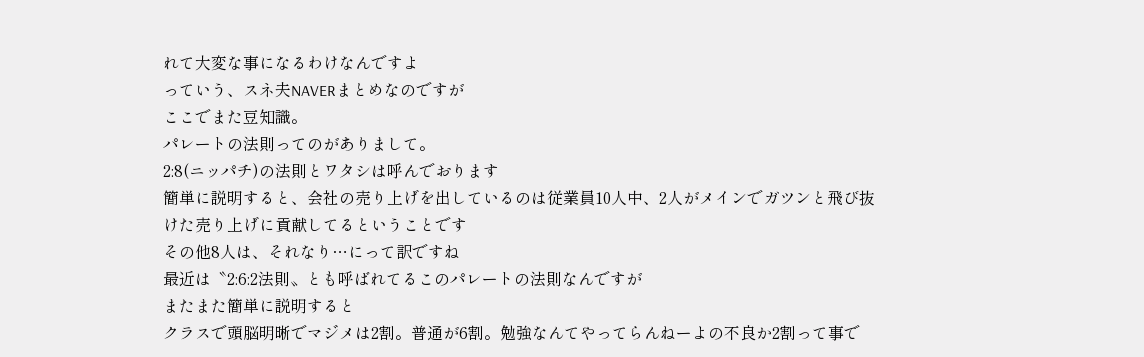れて大変な事になるわけなんですよ
っていう、スネ夫NAVERまとめなのですが
ここでまた豆知識。
パレートの法則ってのがありまして。
2:8(ニッパチ)の法則とワタシは呼んでおります
簡単に説明すると、会社の売り上げを出しているのは従業員10人中、2人がメインでガツンと飛び抜けた売り上げに貢献してるということです
その他8人は、それなり…にって訳ですね
最近は〝2:6:2法則〟とも呼ばれてるこのパレートの法則なんですが
またまた簡単に説明すると
クラスで頭脳明晰でマジメは2割。普通が6割。勉強なんてやってらんねーよの不良か2割って事で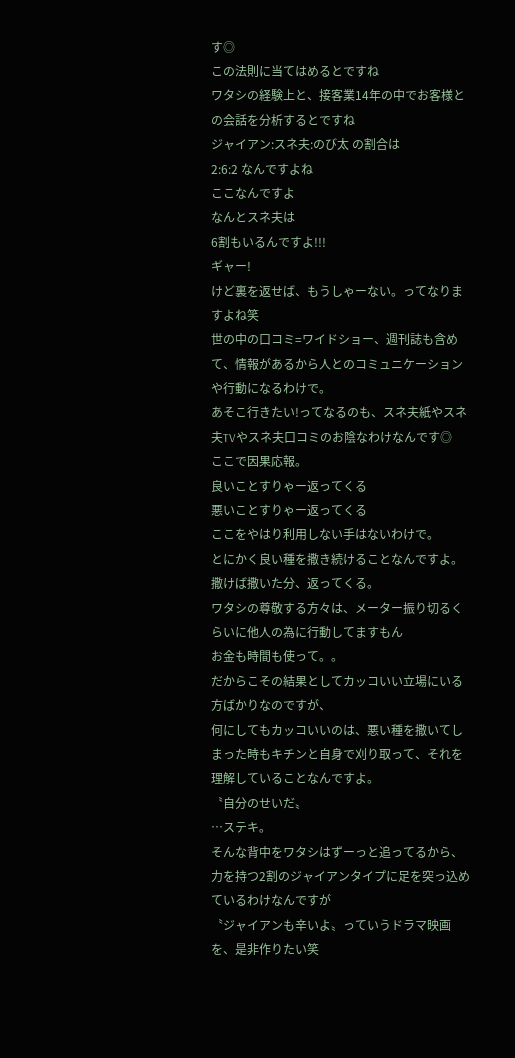す◎
この法則に当てはめるとですね
ワタシの経験上と、接客業14年の中でお客様との会話を分析するとですね
ジャイアン:スネ夫:のび太 の割合は
2:6:2 なんですよね
ここなんですよ
なんとスネ夫は
6割もいるんですよ!!!
ギャー!
けど裏を返せば、もうしゃーない。ってなりますよね笑
世の中の口コミ=ワイドショー、週刊誌も含めて、情報があるから人とのコミュニケーションや行動になるわけで。
あそこ行きたい!ってなるのも、スネ夫紙やスネ夫TVやスネ夫口コミのお陰なわけなんです◎
ここで因果応報。
良いことすりゃー返ってくる
悪いことすりゃー返ってくる
ここをやはり利用しない手はないわけで。
とにかく良い種を撒き続けることなんですよ。
撒けば撒いた分、返ってくる。
ワタシの尊敬する方々は、メーター振り切るくらいに他人の為に行動してますもん
お金も時間も使って。。
だからこその結果としてカッコいい立場にいる方ばかりなのですが、
何にしてもカッコいいのは、悪い種を撒いてしまった時もキチンと自身で刈り取って、それを理解していることなんですよ。
〝自分のせいだ〟
…ステキ。
そんな背中をワタシはずーっと追ってるから、力を持つ2割のジャイアンタイプに足を突っ込めているわけなんですが
〝ジャイアンも辛いよ〟っていうドラマ映画を、是非作りたい笑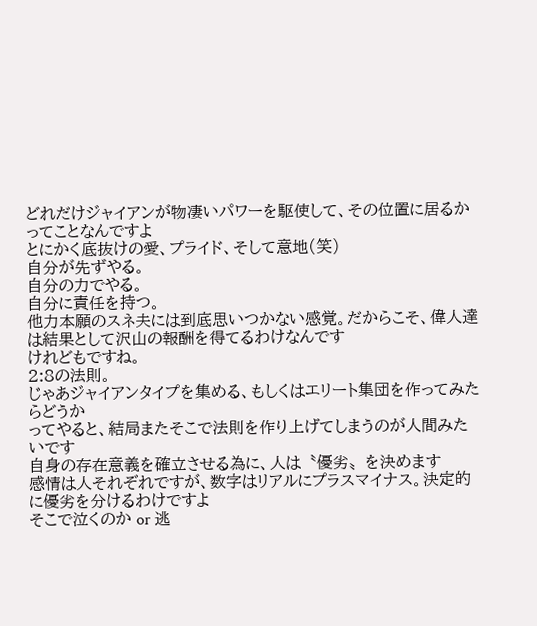どれだけジャイアンが物凄いパワーを駆使して、その位置に居るかってことなんですよ
とにかく底抜けの愛、プライド、そして意地(笑)
自分が先ずやる。
自分の力でやる。
自分に責任を持つ。
他力本願のスネ夫には到底思いつかない感覚。だからこそ、偉人達は結果として沢山の報酬を得てるわけなんです
けれどもですね。
2:8の法則。
じゃあジャイアンタイプを集める、もしくはエリート集団を作ってみたらどうか
ってやると、結局またそこで法則を作り上げてしまうのが人間みたいです
自身の存在意義を確立させる為に、人は〝優劣〟を決めます
感情は人それぞれですが、数字はリアルにプラスマイナス。決定的に優劣を分けるわけですよ
そこで泣くのか or 逃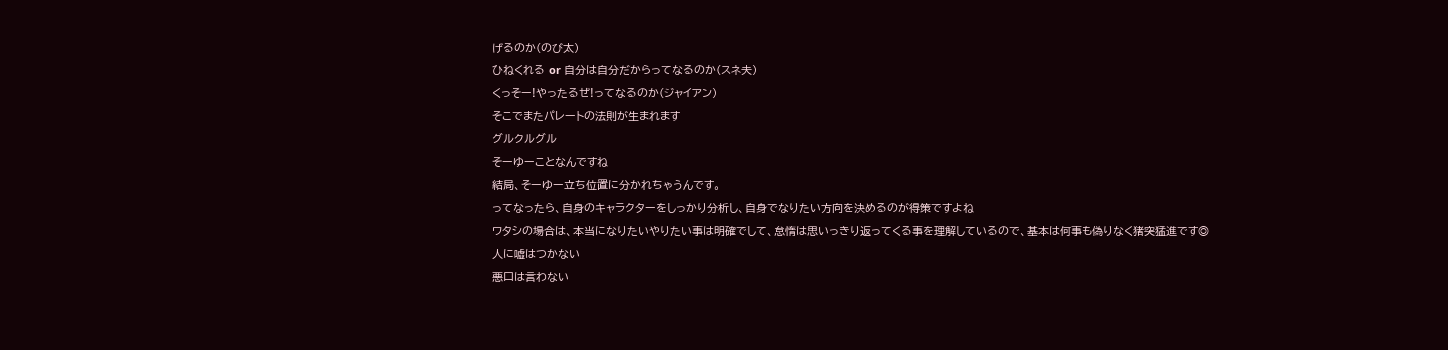げるのか(のび太)
ひねくれる or 自分は自分だからってなるのか(スネ夫)
くっそー!やったるぜ!ってなるのか(ジャイアン)
そこでまたパレートの法則が生まれます
グルクルグル
そーゆーことなんですね
結局、そーゆー立ち位置に分かれちゃうんです。
ってなったら、自身のキャラクターをしっかり分析し、自身でなりたい方向を決めるのが得策ですよね
ワタシの場合は、本当になりたいやりたい事は明確でして、怠惰は思いっきり返ってくる事を理解しているので、基本は何事も偽りなく猪突猛進です◎
人に嘘はつかない
悪口は言わない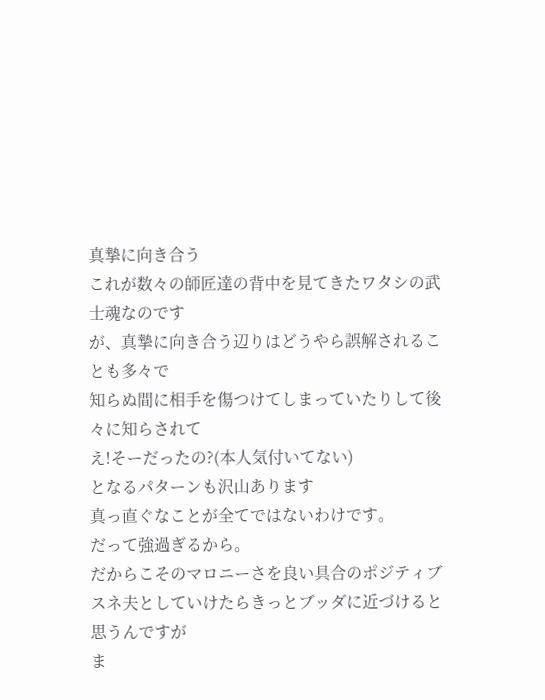真摯に向き合う
これが数々の師匠達の背中を見てきたワタシの武士魂なのです
が、真摯に向き合う辺りはどうやら誤解されることも多々で
知らぬ間に相手を傷つけてしまっていたりして後々に知らされて
え!そーだったの?(本人気付いてない)
となるパターンも沢山あります
真っ直ぐなことが全てではないわけです。
だって強過ぎるから。
だからこそのマロニーさを良い具合のポジティブスネ夫としていけたらきっとブッダに近づけると思うんですが
ま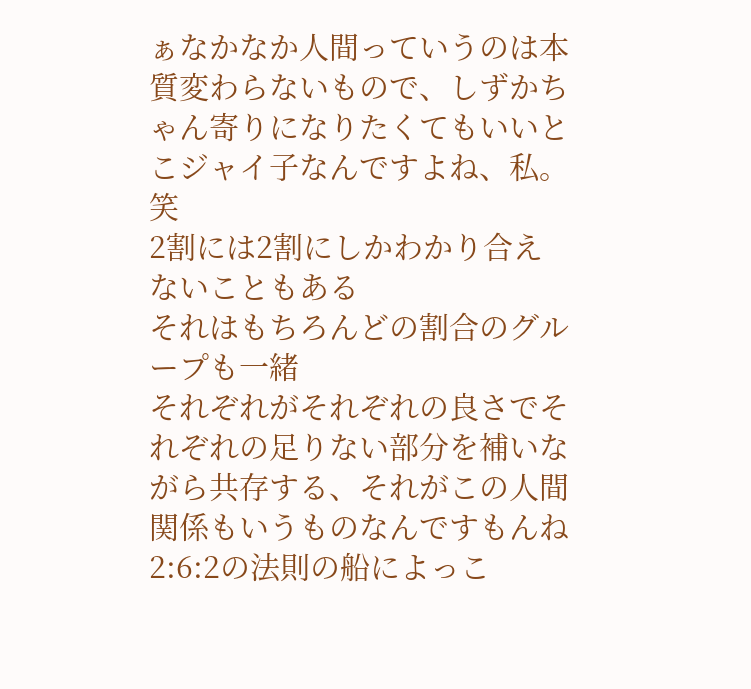ぁなかなか人間っていうのは本質変わらないもので、しずかちゃん寄りになりたくてもいいとこジャイ子なんですよね、私。笑
2割には2割にしかわかり合えないこともある
それはもちろんどの割合のグループも一緒
それぞれがそれぞれの良さでそれぞれの足りない部分を補いながら共存する、それがこの人間関係もいうものなんですもんね
2:6:2の法則の船によっこ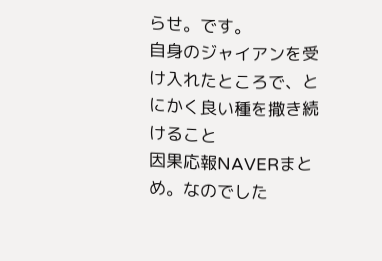らせ。です。
自身のジャイアンを受け入れたところで、とにかく良い種を撒き続けること
因果応報NAVERまとめ。なのでした